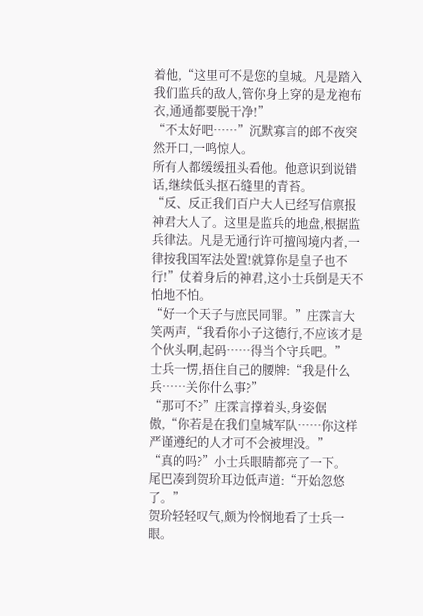着他,“这里可不是您的皇城。凡是踏入我们监兵的敌人,管你身上穿的是龙袍布衣,通通都要脱干净!”
“不太好吧……”沉默寡言的郎不夜突然开口,一鸣惊人。
所有人都缓缓扭头看他。他意识到说错话,继续低头抠石缝里的青苔。
“反、反正我们百户大人已经写信禀报神君大人了。这里是监兵的地盘,根据监兵律法。凡是无通行许可擅闯境内者,一律按我国军法处置!就算你是皇子也不行!”仗着身后的神君,这小士兵倒是天不怕地不怕。
“好一个天子与庶民同罪。”庄霂言大笑两声,“我看你小子这德行,不应该才是个伙头啊,起码……得当个守兵吧。”
士兵一愣,捂住自己的腰牌:“我是什么兵……关你什么事?”
“那可不?”庄霂言撑着头,身姿倨傲,“你若是在我们皇城军队……你这样严谨遵纪的人才可不会被埋没。”
“真的吗?”小士兵眼睛都亮了一下。
尾巴凑到贺玠耳边低声道:“开始忽悠了。”
贺玠轻轻叹气,颇为怜悯地看了士兵一眼。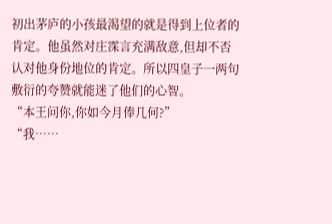初出茅庐的小孩最渴望的就是得到上位者的肯定。他虽然对庄霂言充满敌意,但却不否认对他身份地位的肯定。所以四皇子一两句敷衍的夸赞就能迷了他们的心智。
“本王问你,你如今月俸几何?”
“我……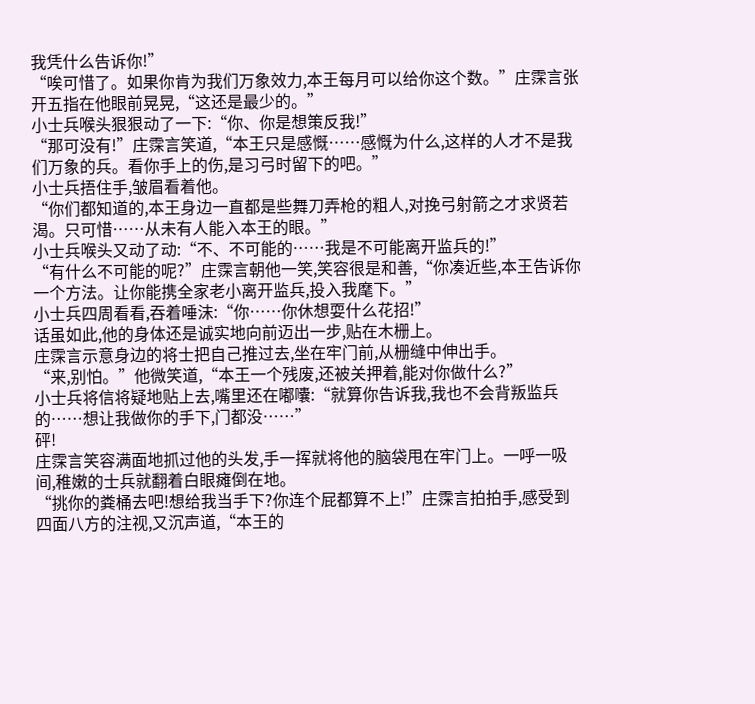我凭什么告诉你!”
“唉可惜了。如果你肯为我们万象效力,本王每月可以给你这个数。”庄霂言张开五指在他眼前晃晃,“这还是最少的。”
小士兵喉头狠狠动了一下:“你、你是想策反我!”
“那可没有!”庄霂言笑道,“本王只是感慨……感慨为什么,这样的人才不是我们万象的兵。看你手上的伤,是习弓时留下的吧。”
小士兵捂住手,皱眉看着他。
“你们都知道的,本王身边一直都是些舞刀弄枪的粗人,对挽弓射箭之才求贤若渴。只可惜……从未有人能入本王的眼。”
小士兵喉头又动了动:“不、不可能的……我是不可能离开监兵的!”
“有什么不可能的呢?”庄霂言朝他一笑,笑容很是和善,“你凑近些,本王告诉你一个方法。让你能携全家老小离开监兵,投入我麾下。”
小士兵四周看看,吞着唾沫:“你……你休想耍什么花招!”
话虽如此,他的身体还是诚实地向前迈出一步,贴在木栅上。
庄霂言示意身边的将士把自己推过去,坐在牢门前,从栅缝中伸出手。
“来,别怕。”他微笑道,“本王一个残废,还被关押着,能对你做什么?”
小士兵将信将疑地贴上去,嘴里还在嘟囔:“就算你告诉我,我也不会背叛监兵的……想让我做你的手下,门都没……”
砰!
庄霂言笑容满面地抓过他的头发,手一挥就将他的脑袋甩在牢门上。一呼一吸间,稚嫩的士兵就翻着白眼瘫倒在地。
“挑你的粪桶去吧!想给我当手下?你连个屁都算不上!”庄霂言拍拍手,感受到四面八方的注视,又沉声道,“本王的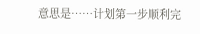意思是……计划第一步顺利完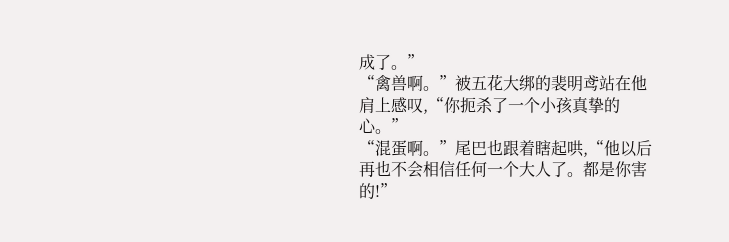成了。”
“禽兽啊。”被五花大绑的裴明鸢站在他肩上感叹,“你扼杀了一个小孩真挚的心。”
“混蛋啊。”尾巴也跟着瞎起哄,“他以后再也不会相信任何一个大人了。都是你害的!”